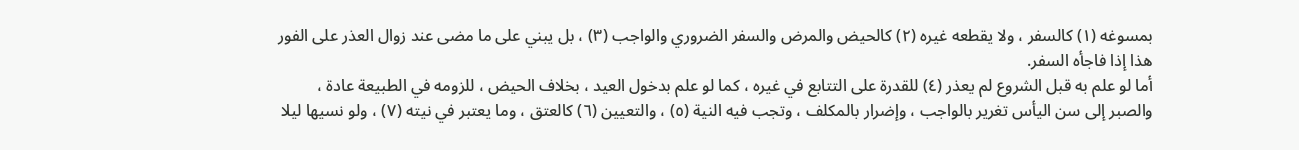بمسوغه (١) كالسفر ، ولا يقطعه غيره (٢) كالحيض والمرض والسفر الضروري والواجب (٣) ، بل يبني على ما مضى عند زوال العذر على الفور هذا إذا فاجأه السفر.
أما لو علم به قبل الشروع لم يعذر (٤) للقدرة على التتابع في غيره ، كما لو علم بدخول العيد ، بخلاف الحيض ، للزومه في الطبيعة عادة ، والصبر إلى سن اليأس تغرير بالواجب ، وإضرار بالمكلف ، وتجب فيه النية (٥) ، والتعيين (٦) كالعتق ، وما يعتبر في نيته (٧) ، ولو نسيها ليلا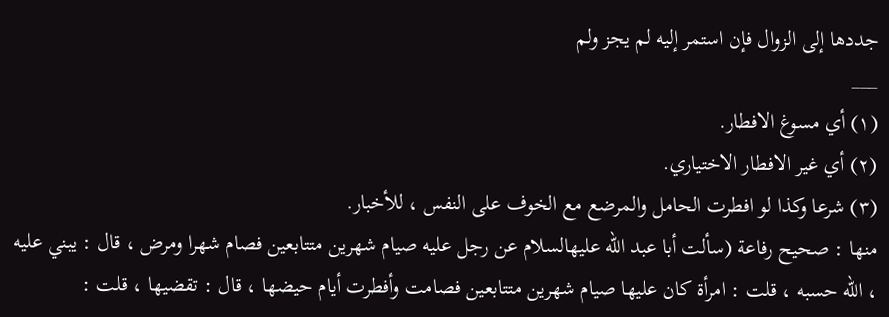جددها إلى الزوال فإن استمر إليه لم يجز ولم
___
(١) أي مسوغ الافطار.
(٢) أي غير الافطار الاختياري.
(٣) شرعا وكذا لو افطرت الحامل والمرضع مع الخوف على النفس ، للأخبار.
منها : صحيح رفاعة (سألت أبا عبد الله عليهالسلام عن رجل عليه صيام شهرين متتابعين فصام شهرا ومرض ، قال : يبني عليه ، الله حسبه ، قلت : امرأة كان عليها صيام شهرين متتابعين فصامت وأفطرت أيام حيضها ، قال : تقضيها ، قلت :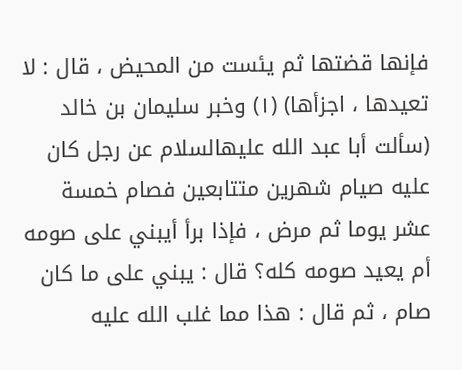فإنها قضتها ثم يئست من المحيض ، قال : لا تعيدها ، اجزأها) (١) وخبر سليمان بن خالد (سألت أبا عبد الله عليهالسلام عن رجل كان عليه صيام شهرين متتابعين فصام خمسة عشر يوما ثم مرض ، فإذا برأ أيبني على صومه أم يعيد صومه كله؟ قال : يبني على ما كان صام ، ثم قال : هذا مما غلب الله عليه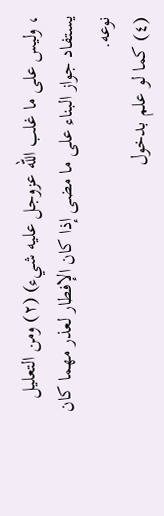، وليس على ما غلب الله عزوجل عليه شيء) (٢) ومن التعليل يستفاد جواز البناء على ما مضى إذا كان الإفطار لعذر مهما كان نوعه.
(٤) كما لو علم بدخول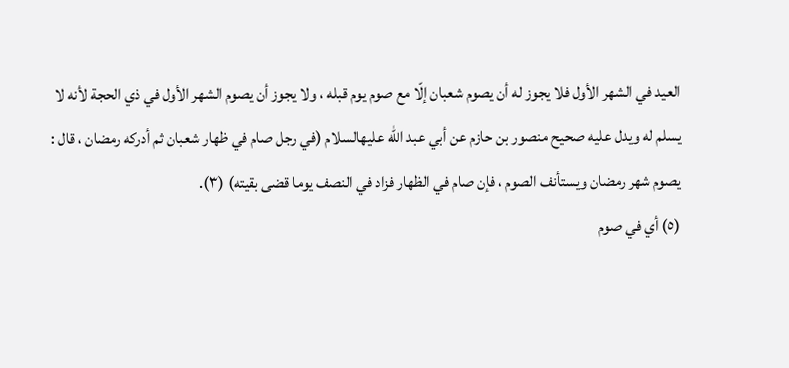العيد في الشهر الأول فلا يجوز له أن يصوم شعبان إلّا مع صوم يوم قبله ، ولا يجوز أن يصوم الشهر الأول في ذي الحجة لأنه لا يسلم له ويدل عليه صحيح منصور بن حازم عن أبي عبد الله عليهالسلام (في رجل صام في ظهار شعبان ثم أدركه رمضان ، قال : يصوم شهر رمضان ويستأنف الصوم ، فإن صام في الظهار فزاد في النصف يوما قضى بقيته) (٣).
(٥) أي في صوم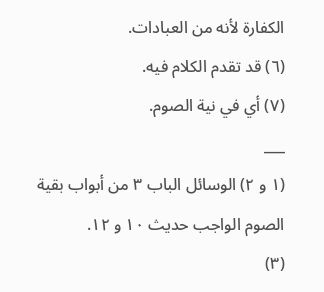الكفارة لأنه من العبادات.
(٦) قد تقدم الكلام فيه.
(٧) أي في نية الصوم.
___
(١ و ٢) الوسائل الباب ٣ من أبواب بقية الصوم الواجب حديث ١٠ و ١٢.
(٣)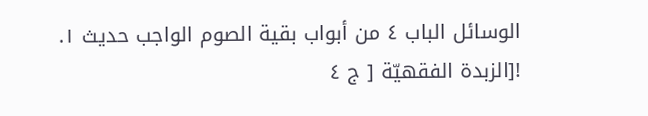الوسائل الباب ٤ من أبواب بقية الصوم الواجب حديث ١.
![الزبدة الفقهيّة [ ج ٤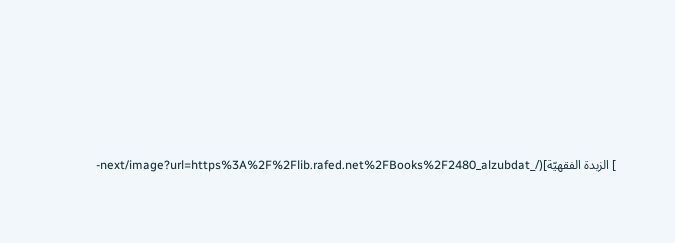] الزبدة الفقهيّة](/_next/image?url=https%3A%2F%2Flib.rafed.net%2FBooks%2F2480_alzubdat-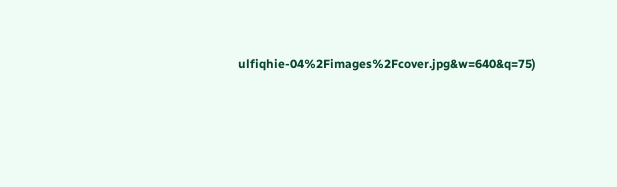ulfiqhie-04%2Fimages%2Fcover.jpg&w=640&q=75)